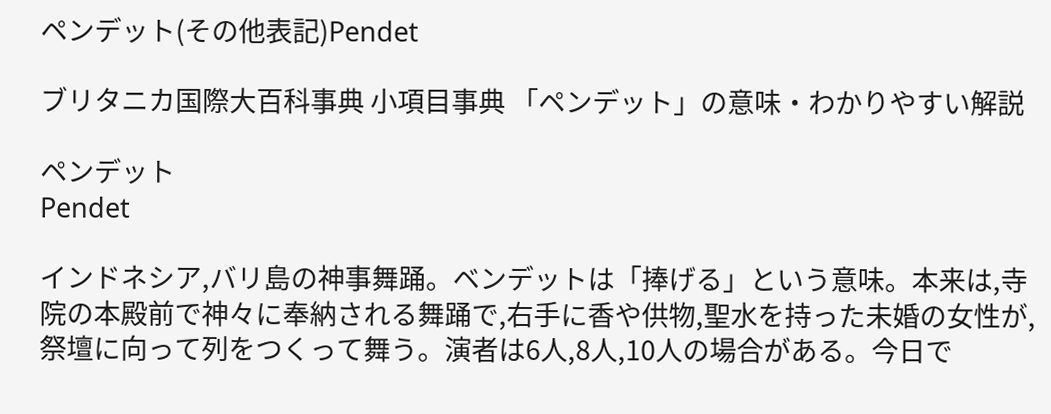ペンデット(その他表記)Pendet

ブリタニカ国際大百科事典 小項目事典 「ペンデット」の意味・わかりやすい解説

ペンデット
Pendet

インドネシア,バリ島の神事舞踊。ベンデットは「捧げる」という意味。本来は,寺院の本殿前で神々に奉納される舞踊で,右手に香や供物,聖水を持った未婚の女性が,祭壇に向って列をつくって舞う。演者は6人,8人,10人の場合がある。今日で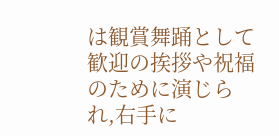は観賞舞踊として歓迎の挨拶や祝福のために演じられ,右手に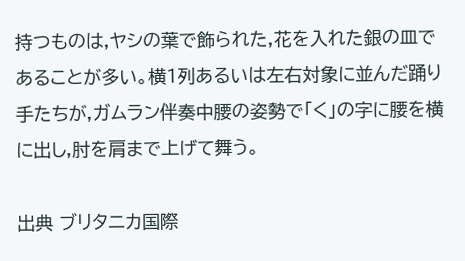持つものは,ヤシの葉で飾られた,花を入れた銀の皿であることが多い。横1列あるいは左右対象に並んだ踊り手たちが,ガムラン伴奏中腰の姿勢で「く」の字に腰を横に出し,肘を肩まで上げて舞う。

出典 ブリタニカ国際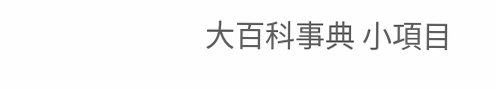大百科事典 小項目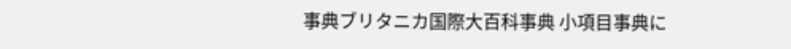事典ブリタニカ国際大百科事典 小項目事典に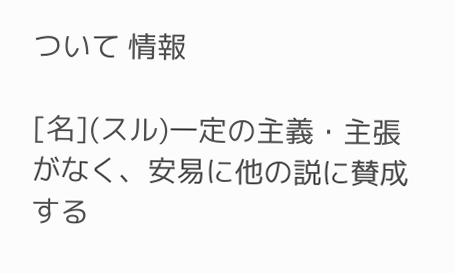ついて 情報

[名](スル)一定の主義・主張がなく、安易に他の説に賛成する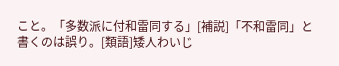こと。「多数派に付和雷同する」[補説]「不和雷同」と書くのは誤り。[類語]矮人わいじ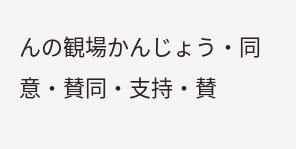んの観場かんじょう・同意・賛同・支持・賛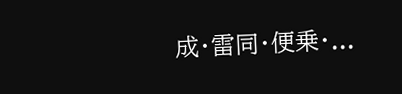成・雷同・便乗・...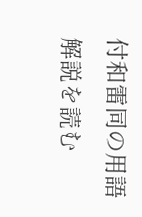付和雷同の用語解説を読む